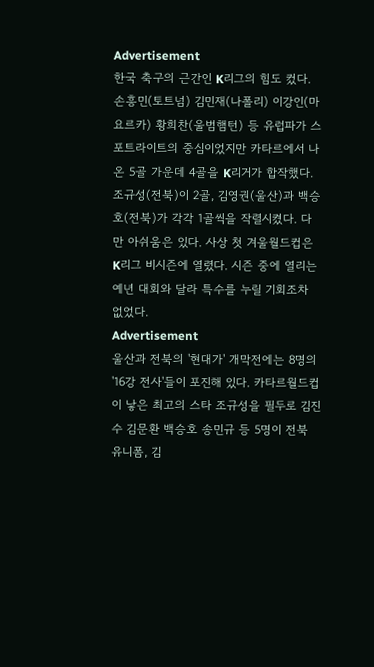Advertisement
한국 축구의 근간인 K리그의 힘도 컸다. 손흥민(토트넘) 김민재(나폴리) 이강인(마요르카) 황희찬(울범햄턴) 등 유럽파가 스포트라이트의 중심이었지만 카타르에서 나온 5골 가운데 4골을 K리거가 합작했다. 조규성(전북)이 2골, 김영권(울산)과 백승호(전북)가 각각 1골씩을 작렬시켰다. 다만 아쉬움은 있다. 사상 첫 겨울월드컵은 K리그 비시즌에 열렸다. 시즌 중에 열리는 예년 대회와 달라 특수를 누릴 기회조차 없었다.
Advertisement
울산과 전북의 '현대가' 개막전에는 8명의 '16강 전사'들이 포진해 있다. 카타르월드컵이 낳은 최고의 스타 조규성을 필두로 김진수 김문환 백승호 송민규 등 5명이 전북 유니폼, 김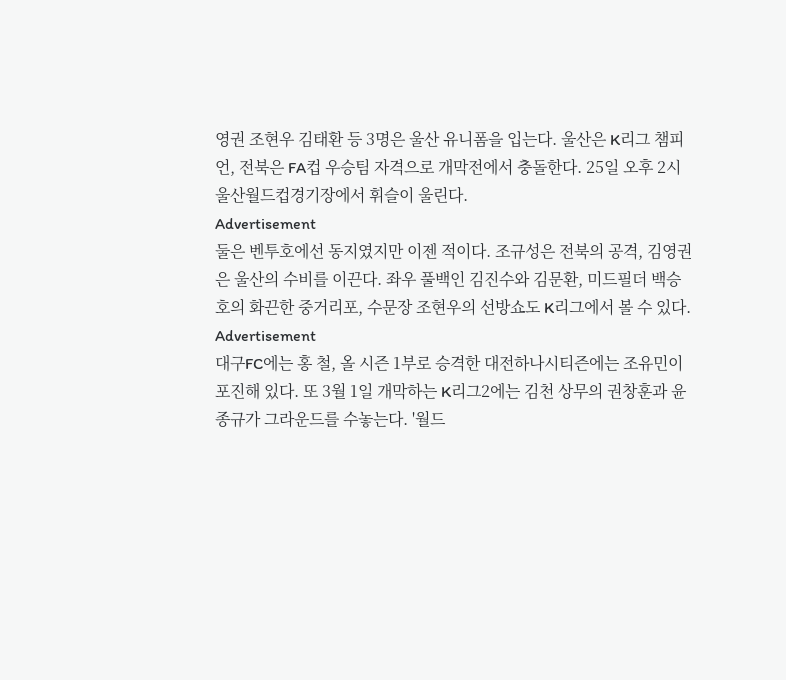영권 조현우 김태환 등 3명은 울산 유니폼을 입는다. 울산은 K리그 챔피언, 전북은 FA컵 우승팀 자격으로 개막전에서 충돌한다. 25일 오후 2시 울산월드컵경기장에서 휘슬이 울린다.
Advertisement
둘은 벤투호에선 동지였지만 이젠 적이다. 조규성은 전북의 공격, 김영권은 울산의 수비를 이끈다. 좌우 풀백인 김진수와 김문환, 미드필더 백승호의 화끈한 중거리포, 수문장 조현우의 선방쇼도 K리그에서 볼 수 있다.
Advertisement
대구FC에는 홍 철, 올 시즌 1부로 승격한 대전하나시티즌에는 조유민이 포진해 있다. 또 3월 1일 개막하는 K리그2에는 김천 상무의 권창훈과 윤종규가 그라운드를 수놓는다. '월드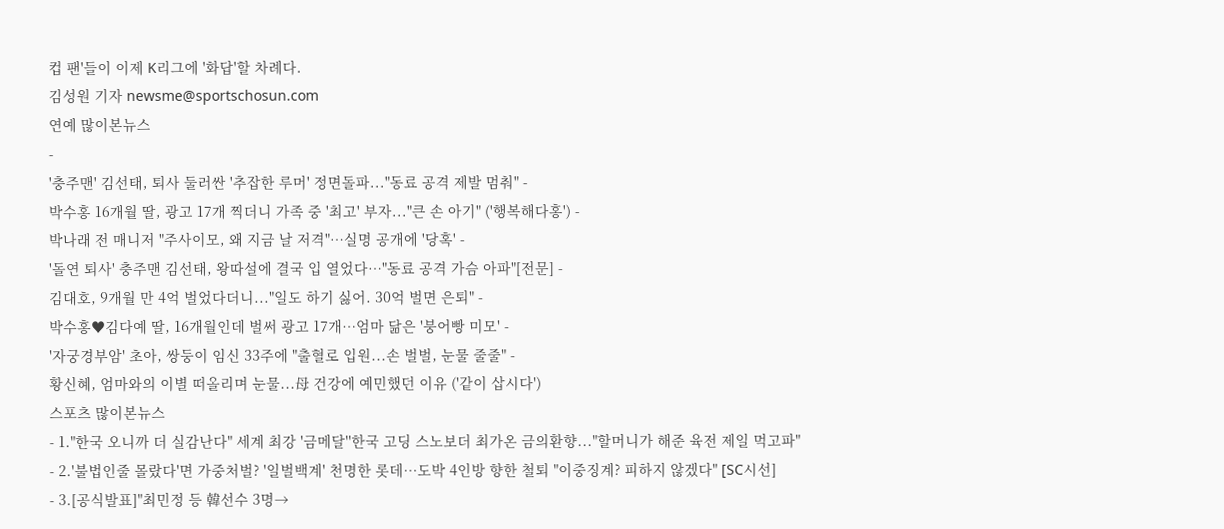컵 팬'들이 이제 K리그에 '화답'할 차례다.
김성원 기자 newsme@sportschosun.com
연예 많이본뉴스
-
'충주맨' 김선태, 퇴사 둘러싼 '추잡한 루머' 정면돌파..."동료 공격 제발 멈춰" -
박수홍 16개월 딸, 광고 17개 찍더니 가족 중 '최고' 부자..."큰 손 아기" ('행복해다홍') -
박나래 전 매니저 "주사이모, 왜 지금 날 저격"…실명 공개에 '당혹' -
'돌연 퇴사' 충주맨 김선태, 왕따설에 결국 입 열었다…"동료 공격 가슴 아파"[전문] -
김대호, 9개월 만 4억 벌었다더니..."일도 하기 싫어. 30억 벌면 은퇴" -
박수홍♥김다예 딸, 16개월인데 벌써 광고 17개…엄마 닮은 '붕어빵 미모' -
'자궁경부암' 초아, 쌍둥이 임신 33주에 "출혈로 입원...손 벌벌, 눈물 줄줄" -
황신혜, 엄마와의 이별 떠올리며 눈물...母 건강에 예민했던 이유 ('같이 삽시다')
스포츠 많이본뉴스
- 1."한국 오니까 더 실감난다" 세계 최강 '금메달''한국 고딩 스노보더 최가온 금의환향..."할머니가 해준 육전 제일 먹고파"
- 2.'불법인줄 몰랐다'면 가중처벌? '일벌백계' 천명한 롯데…도박 4인방 향한 철퇴 "이중징계? 피하지 않겠다" [SC시선]
- 3.[공식발표]"최민정 등 韓선수 3명→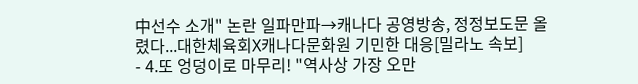中선수 소개" 논란 일파만파→캐나다 공영방송, 정정보도문 올렸다...대한체육회X캐나다문화원 기민한 대응[밀라노 속보]
- 4.또 엉덩이로 마무리! "역사상 가장 오만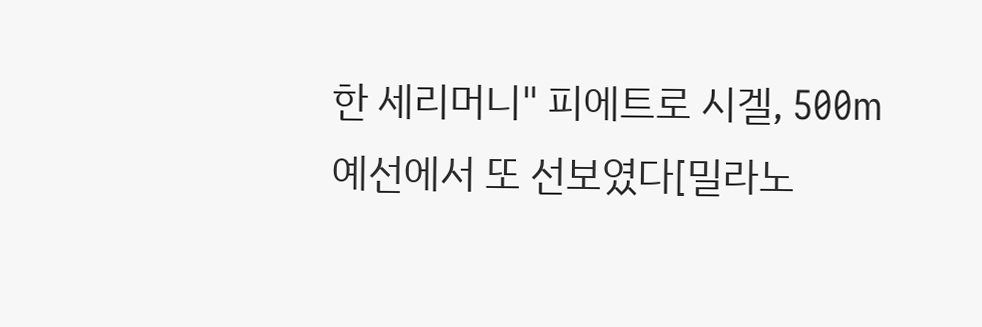한 세리머니" 피에트로 시겔, 500m 예선에서 또 선보였다[밀라노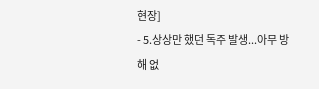현장]
- 5.상상만 했던 독주 발생...아무 방해 없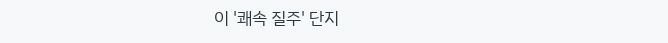이 '쾌속 질주' 단지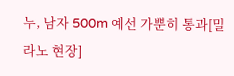누, 남자 500m 예선 가뿐히 통과[밀라노 현장]